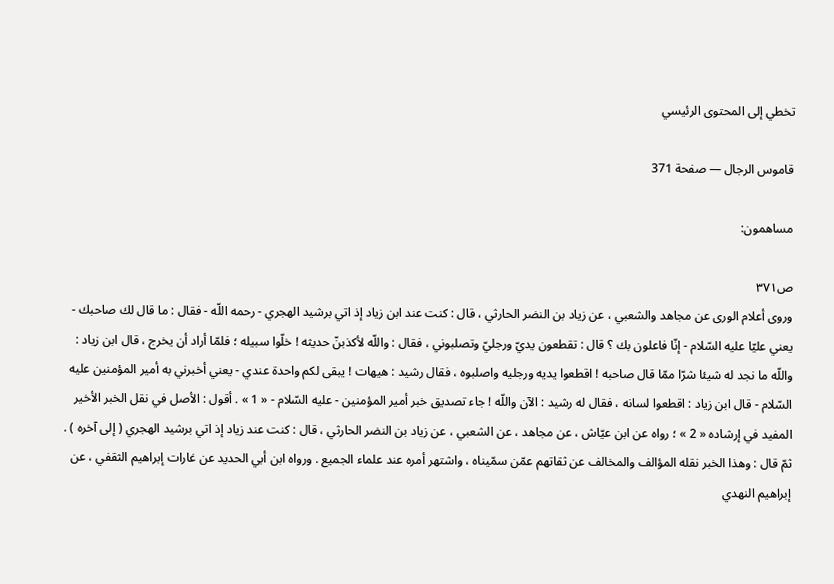تخطي إلى المحتوى الرئيسي

قاموس الرجال — صفحة 371

مساهمون:

ص٣٧١
وروى أعلام الورى عن مجاهد والشعبي ، عن زياد بن النضر الحارثي ، قال : كنت عند ابن زياد إذ اتي برشيد الهجري - رحمه اللّه - فقال : ما قال لك صاحبك - يعني عليّا عليه السّلام - إنّا فاعلون بك ؟ قال : تقطعون يديّ ورجليّ وتصلبوني ، فقال : واللّه لأكذبنّ حديثه ! خلّوا سبيله ؛ فلمّا أراد أن يخرج ، قال ابن زياد : واللّه ما نجد له شيئا شرّا ممّا قال صاحبه ! اقطعوا يديه ورجليه واصلبوه ، فقال رشيد : هيهات ! يبقى لكم واحدة عندي - يعني أخبرني به أمير المؤمنين عليه السّلام - قال ابن زياد : اقطعوا لسانه ، فقال له رشيد : الآن واللّه ! جاء تصديق خبر أمير المؤمنين - عليه السّلام - « 1 » . أقول : الأصل في نقل الخبر الأخير المفيد في إرشاده « 2 » ؛ رواه عن ابن عيّاش ، عن مجاهد ، عن الشعبي ، عن زياد بن النضر الحارثي ، قال : كنت عند زياد إذ اتي برشيد الهجري ( إلى آخره ) . ثمّ قال : وهذا الخبر نقله المؤالف والمخالف عن ثقاتهم عمّن سمّيناه ، واشتهر أمره عند علماء الجميع . ورواه ابن أبي الحديد عن غارات إبراهيم الثقفي ، عن إبراهيم النهدي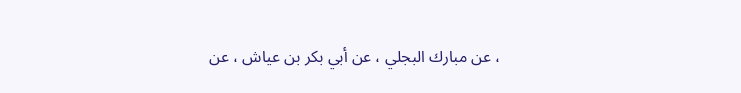، عن مبارك البجلي ، عن أبي بكر بن عياش ، عن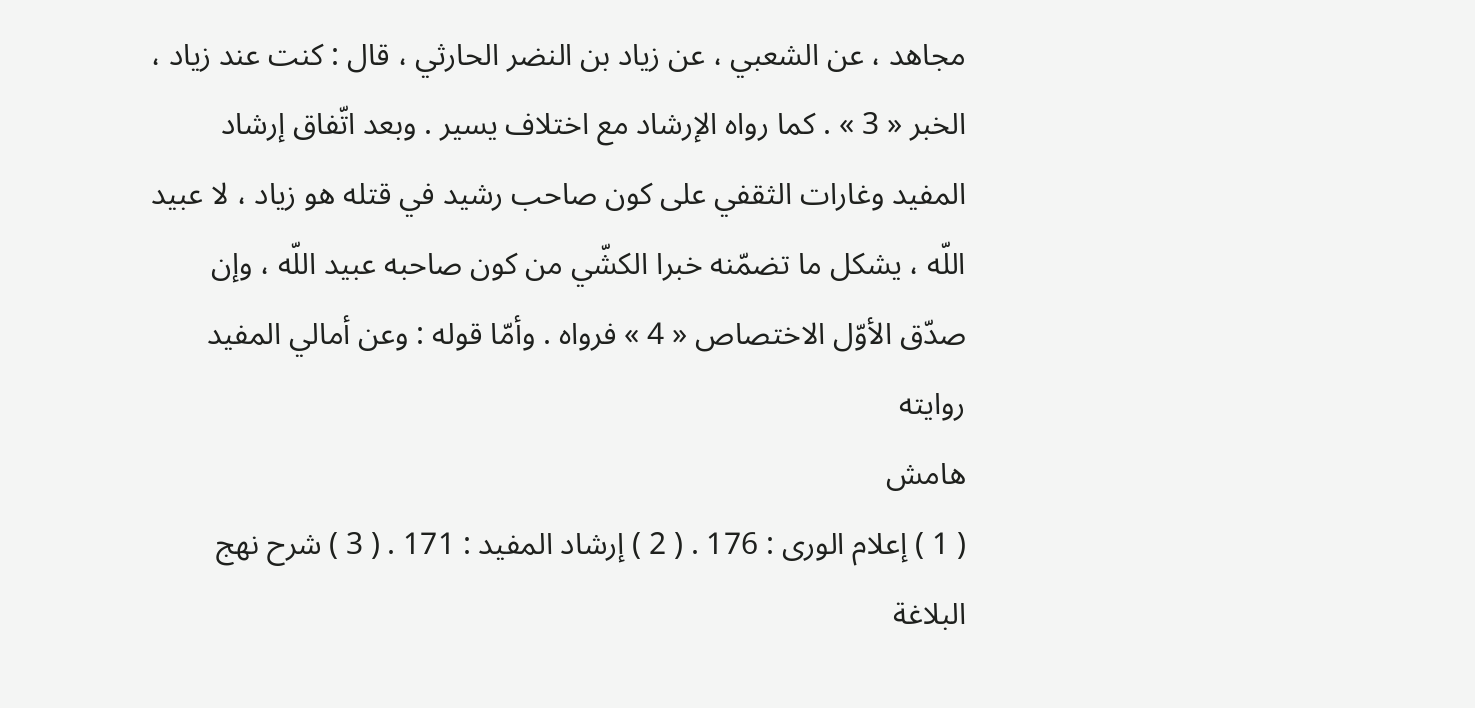مجاهد ، عن الشعبي ، عن زياد بن النضر الحارثي ، قال : كنت عند زياد ، الخبر « 3 » . كما رواه الإرشاد مع اختلاف يسير . وبعد اتّفاق إرشاد المفيد وغارات الثقفي على كون صاحب رشيد في قتله هو زياد ، لا عبيد اللّه ، يشكل ما تضمّنه خبرا الكشّي من كون صاحبه عبيد اللّه ، وإن صدّق الأوّل الاختصاص « 4 » فرواه . وأمّا قوله : وعن أمالي المفيد روايته
هامش
( 1 ) إعلام الورى : 176 . ( 2 ) إرشاد المفيد : 171 . ( 3 ) شرح نهج البلاغة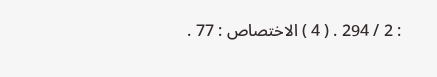: 2 / 294 . ( 4 ) الاختصاص : 77 .